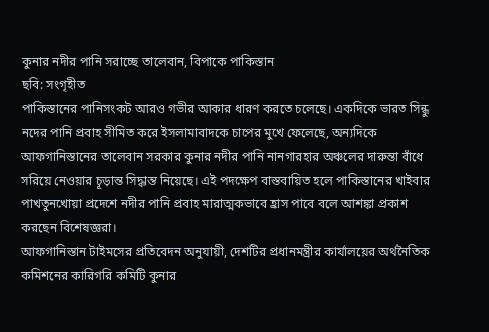কুনার নদীর পানি সরাচ্ছে তালেবান, বিপাকে পাকিস্তান
ছবি: সংগৃহীত
পাকিস্তানের পানিসংকট আরও গভীর আকার ধারণ করতে চলেছে। একদিকে ভারত সিন্ধু নদের পানি প্রবাহ সীমিত করে ইসলামাবাদকে চাপের মুখে ফেলেছে, অন্যদিকে আফগানিস্তানের তালেবান সরকার কুনার নদীর পানি নানগারহার অঞ্চলের দারুন্তা বাঁধে সরিয়ে নেওয়ার চূড়ান্ত সিদ্ধান্ত নিয়েছে। এই পদক্ষেপ বাস্তবায়িত হলে পাকিস্তানের খাইবার পাখতুনখোয়া প্রদেশে নদীর পানি প্রবাহ মারাত্মকভাবে হ্রাস পাবে বলে আশঙ্কা প্রকাশ করছেন বিশেষজ্ঞরা।
আফগানিস্তান টাইমসের প্রতিবেদন অনুযায়ী, দেশটির প্রধানমন্ত্রীর কার্যালয়ের অর্থনৈতিক কমিশনের কারিগরি কমিটি কুনার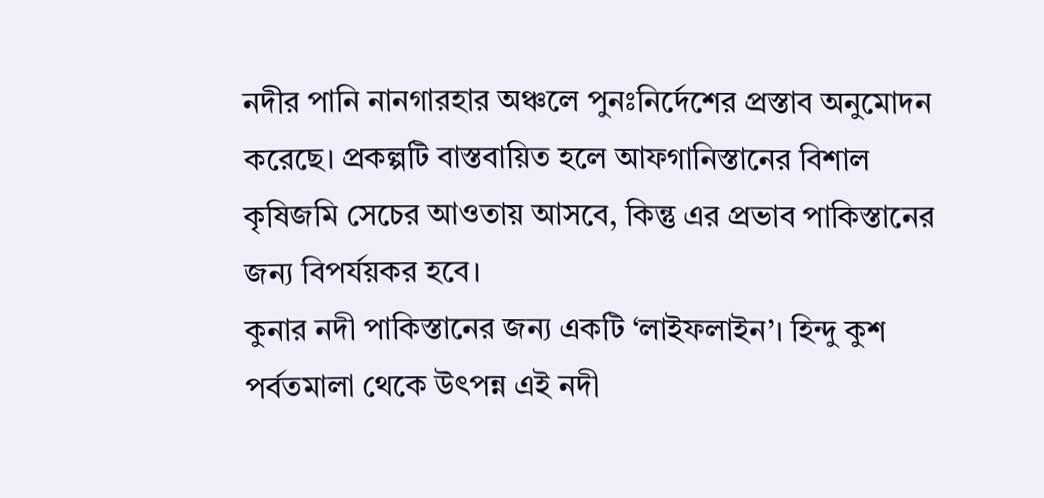নদীর পানি নানগারহার অঞ্চলে পুনঃনির্দেশের প্রস্তাব অনুমোদন করেছে। প্রকল্পটি বাস্তবায়িত হলে আফগানিস্তানের বিশাল কৃষিজমি সেচের আওতায় আসবে, কিন্তু এর প্রভাব পাকিস্তানের জন্য বিপর্যয়কর হবে।
কুনার নদী পাকিস্তানের জন্য একটি ‘লাইফলাইন’। হিন্দু কুশ পর্বতমালা থেকে উৎপন্ন এই নদী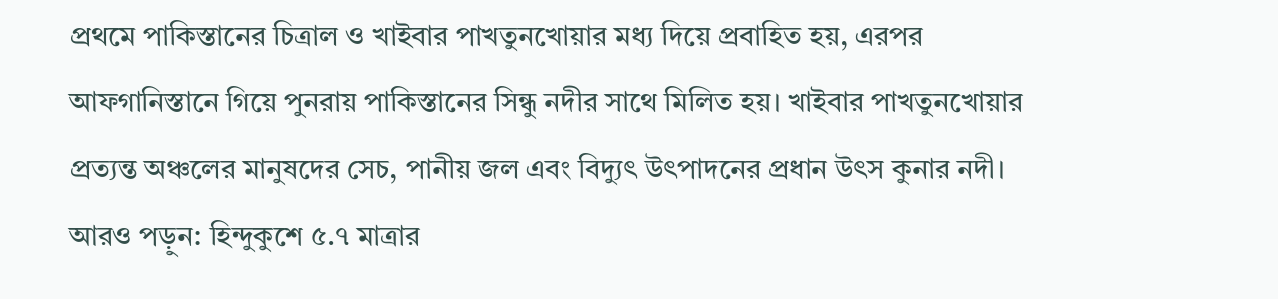প্রথমে পাকিস্তানের চিত্রাল ও খাইবার পাখতুনখোয়ার মধ্য দিয়ে প্রবাহিত হয়, এরপর আফগানিস্তানে গিয়ে পুনরায় পাকিস্তানের সিন্ধু নদীর সাথে মিলিত হয়। খাইবার পাখতুনখোয়ার প্রত্যন্ত অঞ্চলের মানুষদের সেচ, পানীয় জল এবং বিদ্যুৎ উৎপাদনের প্রধান উৎস কুনার নদী।
আরও পড়ুন: হিন্দুকুশে ৫.৭ মাত্রার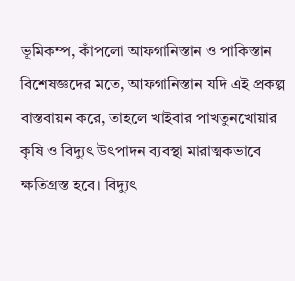ভূমিকম্প, কাঁপলো আফগানিস্তান ও পাকিস্তান
বিশেষজ্ঞদের মতে, আফগানিস্তান যদি এই প্রকল্প বাস্তবায়ন করে, তাহলে খাইবার পাখতুনখোয়ার কৃষি ও বিদ্যুৎ উৎপাদন ব্যবস্থা মারাত্মকভাবে ক্ষতিগ্রস্ত হবে। বিদ্যুৎ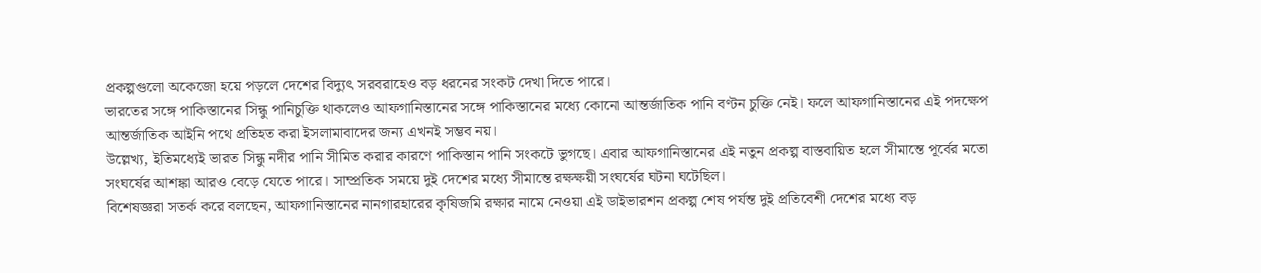প্রকল্পগুলো অকেজো হয়ে পড়লে দেশের বিদ্যুৎ সরবরাহেও বড় ধরনের সংকট দেখা দিতে পারে।
ভারতের সঙ্গে পাকিস্তানের সিন্ধু পানিচুক্তি থাকলেও আফগানিস্তানের সঙ্গে পাকিস্তানের মধ্যে কোনো আন্তর্জাতিক পানি বণ্টন চুক্তি নেই। ফলে আফগানিস্তানের এই পদক্ষেপ আন্তর্জাতিক আইনি পথে প্রতিহত করা ইসলামাবাদের জন্য এখনই সম্ভব নয়।
উল্লেখ্য, ইতিমধ্যেই ভারত সিন্ধু নদীর পানি সীমিত করার কারণে পাকিস্তান পানি সংকটে ভুগছে। এবার আফগানিস্তানের এই নতুন প্রকল্প বাস্তবায়িত হলে সীমান্তে পূর্বের মতো সংঘর্ষের আশঙ্কা আরও বেড়ে যেতে পারে। সাম্প্রতিক সময়ে দুই দেশের মধ্যে সীমান্তে রক্ষক্ষয়ী সংঘর্ষের ঘটনা ঘটেছিল।
বিশেষজ্ঞরা সতর্ক করে বলছেন, আফগানিস্তানের নানগারহারের কৃষিজমি রক্ষার নামে নেওয়া এই ডাইভারশন প্রকল্প শেষ পর্যন্ত দুই প্রতিবেশী দেশের মধ্যে বড়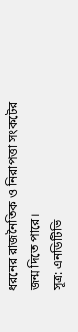ধরনের রাজনৈতিক ও নিরাপত্তা সংকটের জন্ম দিতে পারে।
সূত্র: এনডিটিভি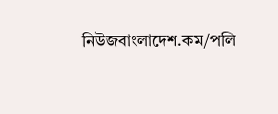নিউজবাংলাদেশ.কম/পলি